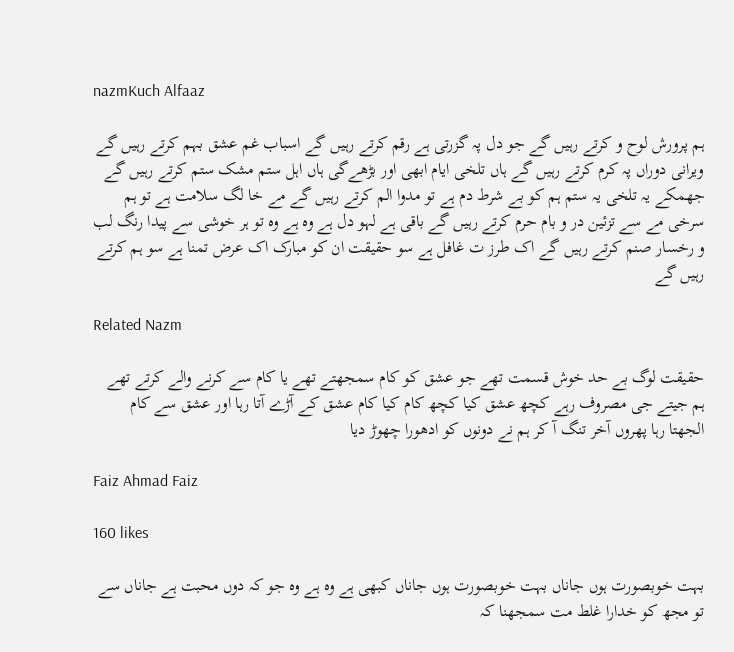nazmKuch Alfaaz

ہم پرورش لوح و کرتے رہیں گے جو دل پہ گزرتی ہے رقم کرتے رہیں گے اسباب غم عشق بہم کرتے رہیں گے ویرانی دوراں پہ کرم کرتے رہیں گے ہاں تلخی ایام ابھی اور بڑھےگی ہاں اہل ستم مشک ستم کرتے رہیں گے جھمکے یہ تلخی یہ ستم ہم کو بے شرط دم ہے تو مدوا الم کرتے رہیں گے مے خا لگ سلامت ہے تو ہم سرخی مے سے تزئین در و بام حرم کرتے رہیں گے باقی ہے لہو دل ہے وہ ہے وہ تو ہر خوشی سے پیدا رنگ لب و رخسار صنم کرتے رہیں گے اک طرز ت غافل ہے سو حقیقت ان کو مبارک اک عرض تمنا ہے سو ہم کرتے رہیں گے

Related Nazm

حقیقت لوگ بے حد خوش قسمت تھے جو عشق کو کام سمجھتے تھے یا کام سے کرنے والے کرتے تھے ہم جیتے جی مصروف رہے کچھ عشق کیا کچھ کام کیا کام عشق کے آڑے آتا رہا اور عشق سے کام الجھتا رہا پھروں آخر تنگ آ کر ہم نے دونوں کو ادھورا چھوڑ دیا

Faiz Ahmad Faiz

160 likes

بہت خوبصورت ہوں جاناں بہت خوبصورت ہوں جاناں کبھی ہے وہ ہے وہ جو کہ دوں محبت ہے جاناں سے تو مجھ کو خدارا غلط مت سمجھنا کہ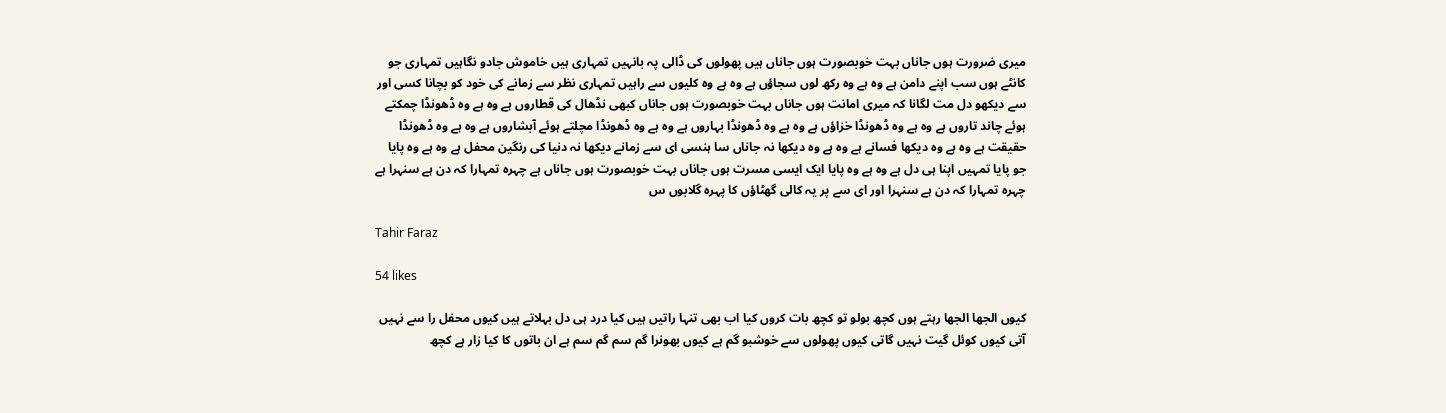میری ضرورت ہوں جاناں بہت خوبصورت ہوں جاناں ہیں پھولوں کی ڈالی پہ بانہیں تمہاری ہیں خاموش جادو نگاہیں تمہاری جو کانٹے ہوں سب اپنے دامن ہے وہ ہے وہ رکھ لوں سجاؤں ہے وہ ہے وہ کلیوں سے راہیں تمہاری نظر سے زمانے کی خود کو بچانا کسی اور سے دیکھو دل مت لگانا کہ میری امانت ہوں جاناں بہت خوبصورت ہوں جاناں کبھی نڈھال کی قطاروں ہے وہ ہے وہ ڈھونڈا چمکتے ہوئے چاند تاروں ہے وہ ہے وہ ڈھونڈا خزاؤں ہے وہ ہے وہ ڈھونڈا بہاروں ہے وہ ہے وہ ڈھونڈا مچلتے ہوئے آبشاروں ہے وہ ہے وہ ڈھونڈا حقیقت ہے وہ ہے وہ دیکھا فسانے ہے وہ ہے وہ دیکھا نہ جاناں سا ہنسی ای سے زمانے دیکھا نہ دنیا کی رنگین محفل ہے وہ ہے وہ پایا جو پایا تمہیں اپنا ہی دل ہے وہ ہے وہ پایا ایک ایسی مسرت ہوں جاناں بہت خوبصورت ہوں جاناں ہے چہرہ تمہارا کہ دن ہے سنہرا ہے چہرہ تمہارا کہ دن ہے سنہرا اور ای سے پر یہ کالی گھٹاؤں کا پہرہ گلابوں س

Tahir Faraz

54 likes

کیوں الجھا الجھا رہتے ہوں کچھ بولو تو کچھ بات کروں کیا اب بھی تنہا راتیں ہیں کیا درد ہی دل بہلاتے ہیں کیوں محفل را سے نہیں آتی کیوں کوئل گیت نہیں گاتی کیوں پھولوں سے خوشبو گم ہے کیوں بھونرا گم سم گم سم ہے ان باتوں کا کیا زار ہے کچھ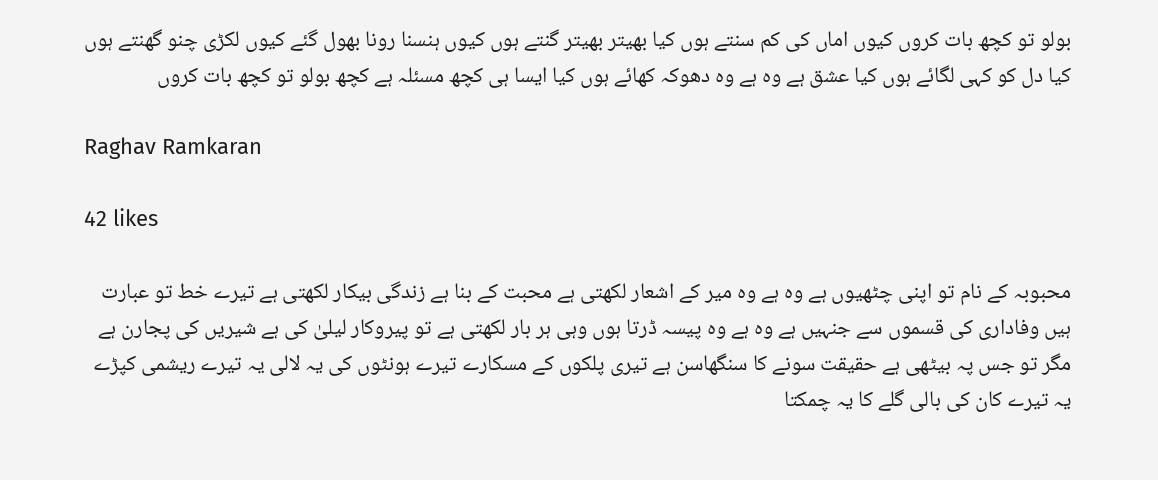بولو تو کچھ بات کروں کیوں اماں کی کم سنتے ہوں کیا بھیتر بھیتر گنتے ہوں کیوں ہنسنا رونا بھول گئے کیوں لکڑی چنو گھنتے ہوں کیا دل کو کہی لگائے ہوں کیا عشق ہے وہ ہے وہ دھوکہ کھائے ہوں کیا ایسا ہی کچھ مسئلہ ہے کچھ بولو تو کچھ بات کروں

Raghav Ramkaran

42 likes

محبوبہ کے نام تو اپنی چٹھیوں ہے وہ ہے وہ میر کے اشعار لکھتی ہے محبت کے بنا ہے زندگی بیکار لکھتی ہے تیرے خط تو عبارت ہیں وفاداری کی قسموں سے جنہیں ہے وہ ہے وہ پیسہ ڈرتا ہوں وہی ہر بار لکھتی ہے تو پیروکار لیلیٰ کی ہے شیریں کی پجارن ہے مگر تو جس پہ بیٹھی ہے حقیقت سونے کا سنگھاسن ہے تیری پلکوں کے مسکارے تیرے ہونٹوں کی یہ لالی یہ تیرے ریشمی کپڑے یہ تیرے کان کی بالی گلے کا یہ چمکتا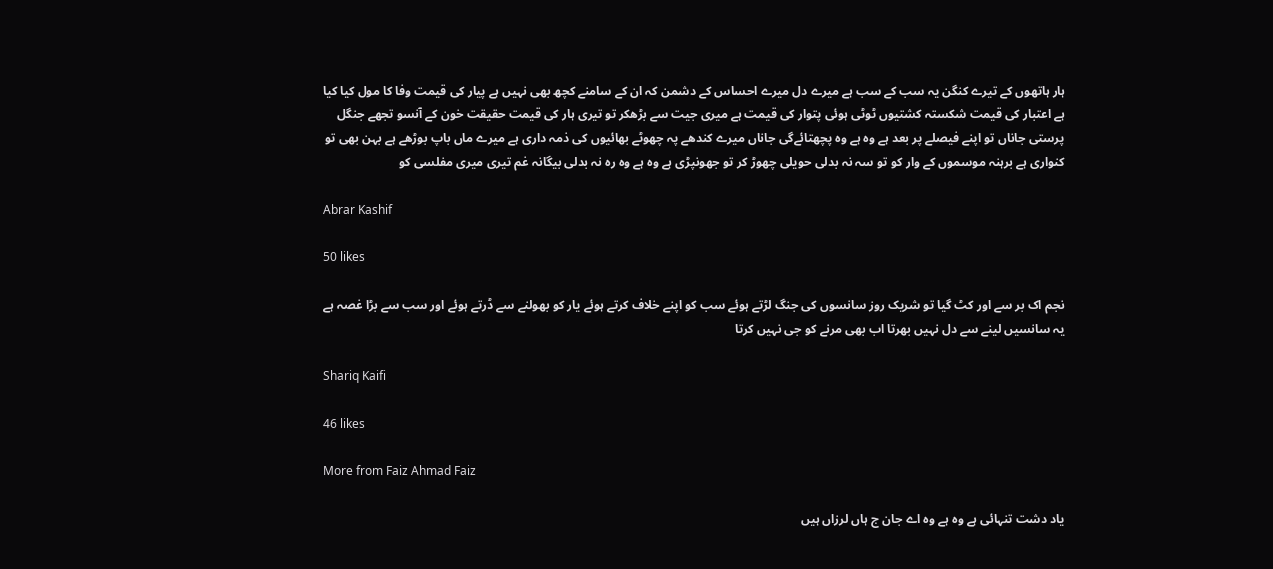ہار ہاتھوں کے تیرے کنگن یہ سب کے سب ہے میرے دل میرے احساس کے دشمن کہ ان کے سامنے کچھ بھی نہیں ہے پیار کی قیمت وفا کا مول کیا کیا ہے اعتبار کی قیمت شکستہ کشتیوں ٹوٹی ہوئی پتوار کی قیمت ہے میری جیت سے بڑھکر تو تیری ہار کی قیمت حقیقت خون کے آنسو تجھے جنگل پرستی جاناں تو اپنے فیصلے پر بعد ہے وہ ہے وہ پچھتائےگی جاناں میرے کندھے پہ چھوٹے بھائیوں کی ذمہ داری ہے میرے ماں باپ بوڑھے ہے بہن بھی تو کنواری ہے برہنہ موسموں کے وار کو تو سہ نہ بدلی حویلی چھوڑ کر تو جھونپڑی ہے وہ ہے وہ رہ نہ بدلی بیگانہ غم تیری میری مفلسی کو

Abrar Kashif

50 likes

نجم اک بر سے اور کٹ گیا تو شریک روز سانسوں کی جنگ لڑتے ہوئے سب کو اپنے خلاف کرتے ہوئے یار کو بھولنے سے ڈرتے ہوئے اور سب سے بڑا غصہ ہے یہ سانسیں لینے سے دل نہیں بھرتا اب بھی مرنے کو جی نہیں کرتا

Shariq Kaifi

46 likes

More from Faiz Ahmad Faiz

یاد دشت تنہائی ہے وہ ہے وہ اے جان ج ہاں لرزاں ہیں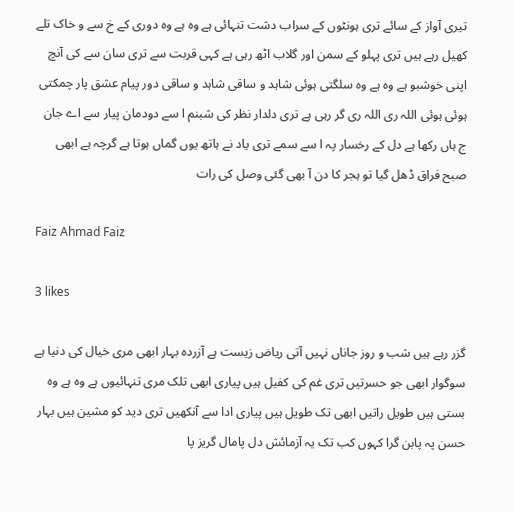تیری آواز کے سائے تری ہونٹوں کے سراب دشت تنہائی ہے وہ ہے وہ دوری کے خ سے و خاک تلے کھیل رہے ہیں تری پہلو کے سمن اور گلاب اٹھ رہی ہے کہی قربت سے تری سان سے کی آنچ اپنی خوشبو ہے وہ ہے وہ سلگتی ہوئی شاہد و ساقی شاہد و ساقی دور پیام عشق پار چمکتی ہوئی ہوئی اللہ ری اللہ ری گر رہی ہے تری دلدار نظر کی شبنم ا سے دودمان پیار سے اے جان ج ہاں رکھا ہے دل کے رخسار پہ ا سے سمے تری یاد نے ہاتھ یوں گماں ہوتا ہے گرچہ ہے ابھی صبح فراق ڈھل گیا تو ہجر کا دن آ بھی گئی وصل کی رات

Faiz Ahmad Faiz

3 likes

گزر رہے ہیں شب و روز جاناں نہیں آتی ریاض زیست ہے آزردہ بہار ابھی مری خیال کی دنیا ہے سوگوار ابھی جو حسرتیں تری غم کی کفیل ہیں پیاری ابھی تلک مری تنہائیوں ہے وہ ہے وہ بستی ہیں طویل راتیں ابھی تک طویل ہیں پیاری ادا سے آنکھیں تری دید کو مشین ہیں بہار حسن پہ پابن گرا کہوں کب تک یہ آزمائش دل پامال گریز پا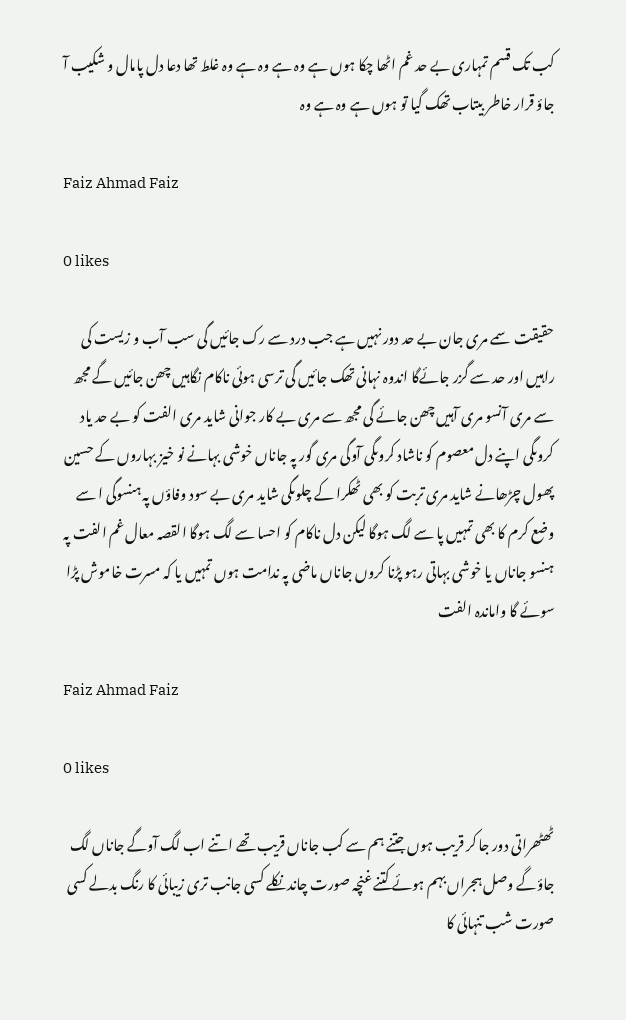کب تک قسم تمہاری بے حد غم اٹھا چکا ہوں ہے وہ ہے وہ ہے وہ غلط تھا دعا دل پامال و شکیب آ جاؤ قرار خاطر بیتاب تھک گیا تو ہوں ہے وہ ہے وہ

Faiz Ahmad Faiz

0 likes

حقیقت سمے مری جان بے حد دور نہیں ہے جب درد سے رک جائیں گی سب آب و زیست کی راہیں اور حد سے گزر جائےگا اندوہ نہانی تھک جائیں گی ترسی ہوئی ناکام نگاہیں چھن جائیں گے مجھ سے مری آنسو مری آہیں چھن جائے گی مجھ سے مری بے کار جوانی شاید مری الفت کو بے حد یاد کروںگی اپنے دل معصوم کو ناشاد کروںگی آوگی مری گور پہ جاناں خوشی بہانے نو خیز بہاروں کے حسین پھول چڑھانے شاید مری تربت کو بھی ٹھکرا کے چلوںگی شاید مری بے سود وفاؤں پہ ہنسوگی ا سے وضع کرم کا بھی تمہیں پا سے لگ ہوگا لیکن دل ناکام کو احسا سے لگ ہوگا القصہ معال غم الفت پہ ہنسو جاناں یا خوشی بہاتی رہو پڑنا کروں جاناں ماضی پہ ندامت ہوں تمہیں یا کہ مسرت خاموش پڑا سوئے گا واماندہ الفت

Faiz Ahmad Faiz

0 likes

ٹھٹھراتی دور جا کر قریب ہوں جتنے ہم سے کب جاناں قریب تھے اتنے اب لگ آوگے جاناں لگ جاؤگے وصل ہجراں بہم ہوئے کتنے غنچہ صورت چاند نکلے کسی جانب تری زیبائی کا رنگ بدلے کسی صورت شب تنہائی کا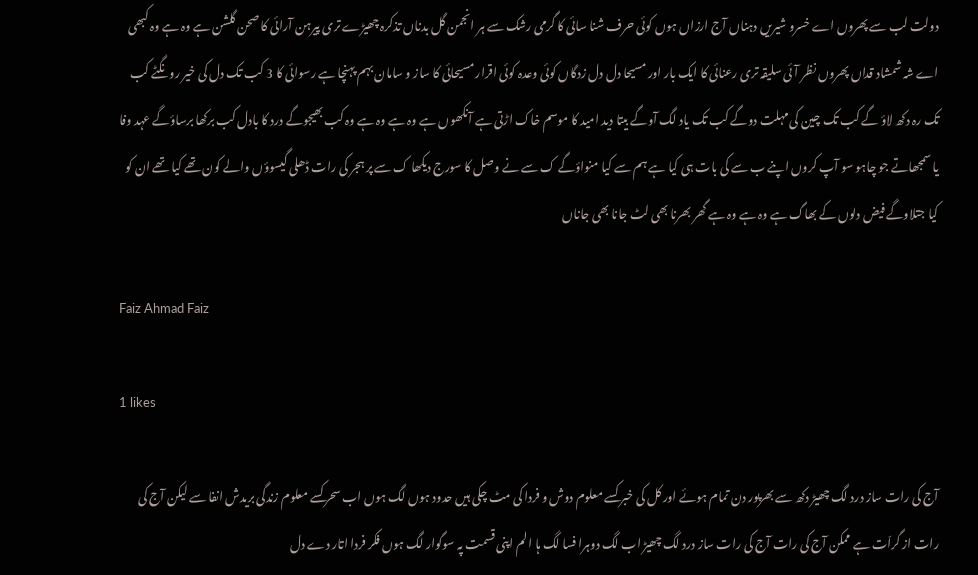دولت لب سے پھروں اے خسرو شیریں دہناں آج ارزاں ہوں کوئی حرف شنا سائی کا گرمی رشک سے ہر انجمن گل بدناں تذکرہ چھیڑے تری پیرہن آرائی کا صحن گلشن ہے وہ ہے وہ کبھی اے شہ شمشاد قداں پھروں نظر آئی سلیقہ تری رعنائی کا ایک بار اور مسیحا دل دل زدگاں کوئی وعدہ کوئی اقرار مسیحائی کا ساز و سامان بہم پہنچا ہے رسوائی کا 3 کب تک دل کی خیر رونگٹے کب تک رہ دکھ لاؤ گے کب تک چین کی مہلت دوگے کب تک یاد لگ آوگے بیتا دید امید کا موسم خاک اڑتی ہے آنکھوں ہے وہ ہے وہ ہے وہ کب بھیجوگے درد کا بادل کب برکھا برساؤگے عہد وفا یا سمجھاتے جو چاہو سو آپ کروں اپنے ب سے کی بات ہی کیا ہے ہم سے کیا منواؤگے ک سے نے وصل کا سورج دیکھا ک سے پر ہجر کی رات ڈھلی گیسوؤں والے کون تھے کیا تھے ان کو کیا جتلاوگے فیض دلوں کے بھاگ ہے وہ ہے وہ ہے گھر بھرنا بھی لٹ جانا بھی جاناں

Faiz Ahmad Faiz

1 likes

آج کی رات ساز درد لگ چھیڑ دکھ سے بھرپور دن تمام ہوئے اور کل کی خبر کسے معلوم دوش و فردا کی مٹ چکی ہیں حدود ہوں لگ ہوں اب سحر کسے معلوم زندگی بریدش انفا سے لیکن آج کی رات از گراّت ہے ممکن آج کی رات آج کی رات ساز درد لگ چھیڑ اب لگ دوہرا فسا لگ ہا الم اپنی قسمت پہ سوگوار لگ ہوں فکر فردا اتار دے دل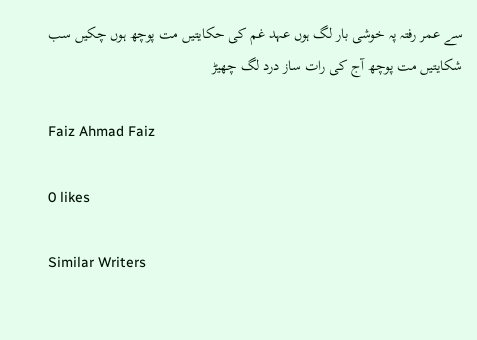سے عمر رفتہ پہ خوشی بار لگ ہوں عہد غم کی حکایتیں مت پوچھ ہوں چکیں سب شکایتیں مت پوچھ آج کی رات ساز درد لگ چھیڑ

Faiz Ahmad Faiz

0 likes

Similar Writers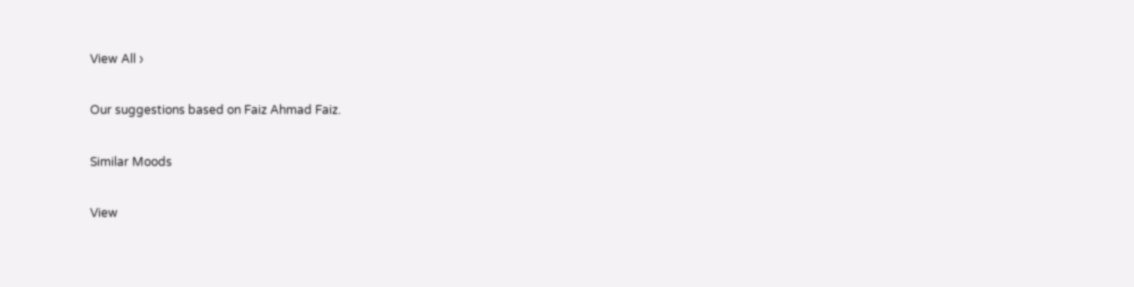View All ›

Our suggestions based on Faiz Ahmad Faiz.

Similar Moods

View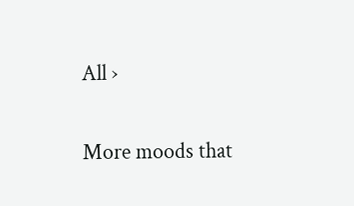All ›

More moods that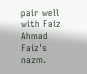pair well with Faiz Ahmad Faiz's nazm.